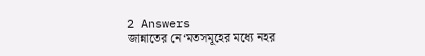2 Answers
জান্নাতের নে‘মতসমূহের মধ্যে নহর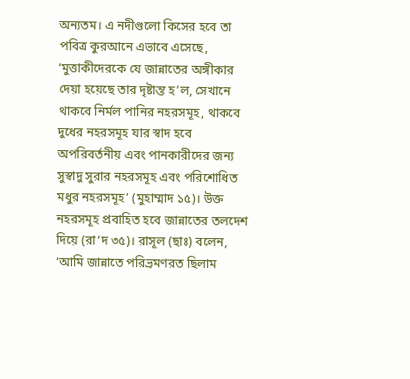অন্যতম। এ নদীগুলো কিসের হবে তা পবিত্র কুরআনে এভাবে এসেছে, ‘মুত্তাকীদেরকে যে জান্নাতের অঙ্গীকার দেয়া হয়েছে তার দৃষ্টান্ত হ’ল, সেখানে থাকবে নির্মল পানির নহরসমূহ, থাকবে দুধের নহরসমূহ যার স্বাদ হবে অপরিবর্তনীয় এবং পানকারীদের জন্য সুস্বাদু সুরার নহরসমূহ এবং পরিশোধিত মধুর নহরসমূহ’ (মুহাম্মাদ ১৫)। উক্ত নহরসমূহ প্রবাহিত হবে জান্নাতের তলদেশ দিয়ে (রা‘দ ৩৫)। রাসূল (ছাঃ) বলেন, ‘আমি জান্নাতে পরিভ্রমণরত ছিলাম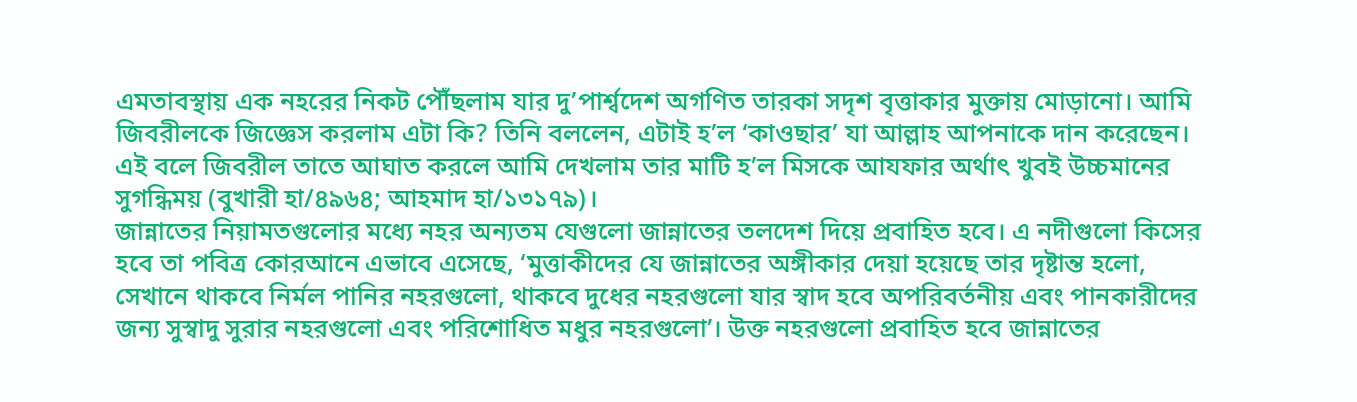এমতাবস্থায় এক নহরের নিকট পৌঁছলাম যার দু’পার্শ্বদেশ অগণিত তারকা সদৃশ বৃত্তাকার মুক্তায় মোড়ানো। আমি জিবরীলকে জিজ্ঞেস করলাম এটা কি? তিনি বললেন, এটাই হ’ল ‘কাওছার’ যা আল্লাহ আপনাকে দান করেছেন। এই বলে জিবরীল তাতে আঘাত করলে আমি দেখলাম তার মাটি হ’ল মিসকে আযফার অর্থাৎ খুবই উচ্চমানের সুগন্ধিময় (বুখারী হা/৪৯৬৪; আহমাদ হা/১৩১৭৯)।
জান্নাতের নিয়ামতগুলোর মধ্যে নহর অন্যতম যেগুলো জান্নাতের তলদেশ দিয়ে প্রবাহিত হবে। এ নদীগুলো কিসের হবে তা পবিত্র কোরআনে এভাবে এসেছে, ‘মুত্তাকীদের যে জান্নাতের অঙ্গীকার দেয়া হয়েছে তার দৃষ্টান্ত হলো, সেখানে থাকবে নির্মল পানির নহরগুলো, থাকবে দুধের নহরগুলো যার স্বাদ হবে অপরিবর্তনীয় এবং পানকারীদের জন্য সুস্বাদু সুরার নহরগুলো এবং পরিশোধিত মধুর নহরগুলো’। উক্ত নহরগুলো প্রবাহিত হবে জান্নাতের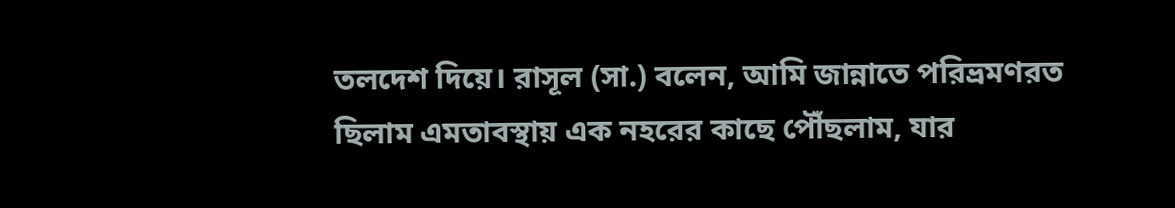তলদেশ দিয়ে। রাসূল (সা.) বলেন, আমি জান্নাতে পরিভ্রমণরত ছিলাম এমতাবস্থায় এক নহরের কাছে পৌঁছলাম, যার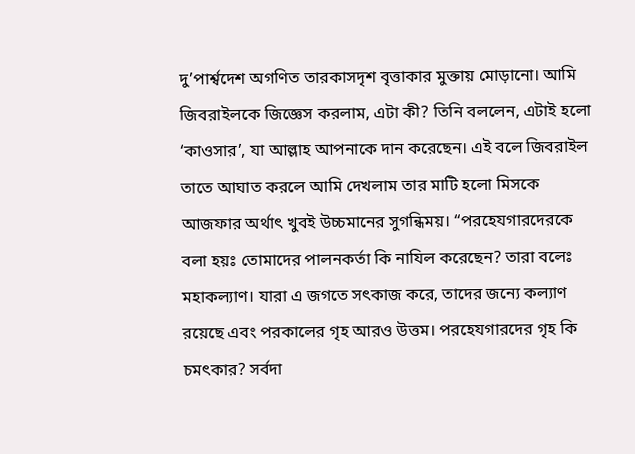দু’পার্শ্বদেশ অগণিত তারকাসদৃশ বৃত্তাকার মুক্তায় মোড়ানো। আমি জিবরাইলকে জিজ্ঞেস করলাম, এটা কী? তিনি বললেন, এটাই হলো ‘কাওসার’, যা আল্লাহ আপনাকে দান করেছেন। এই বলে জিবরাইল তাতে আঘাত করলে আমি দেখলাম তার মাটি হলো মিসকে আজফার অর্থাৎ খুবই উচ্চমানের সুগন্ধিময়। “পরহেযগারদেরকে বলা হয়ঃ তোমাদের পালনকর্তা কি নাযিল করেছেন? তারা বলেঃ মহাকল্যাণ। যারা এ জগতে সৎকাজ করে, তাদের জন্যে কল্যাণ রয়েছে এবং পরকালের গৃহ আরও উত্তম। পরহেযগারদের গৃহ কি চমৎকার? সর্বদা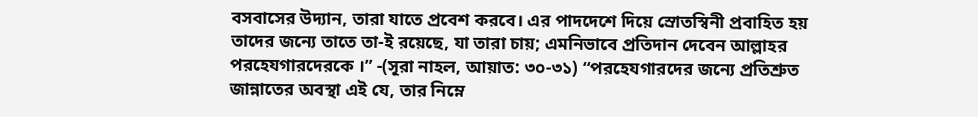বসবাসের উদ্যান, তারা যাতে প্রবেশ করবে। এর পাদদেশে দিয়ে স্রোতস্বিনী প্রবাহিত হয় তাদের জন্যে তাতে তা-ই রয়েছে, যা তারা চায়; এমনিভাবে প্রতিদান দেবেন আল্লাহর পরহেযগারদেরকে ।” -(সূরা নাহল, আয়াত: ৩০-৩১) “পরহেযগারদের জন্যে প্রতিশ্রুত জান্নাতের অবস্থা এই যে, তার নিম্নে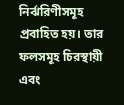নির্ঝরিণীসমূহ প্রবাহিত হয়। তার ফলসমূহ চিরস্থায়ী এবং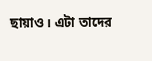ছায়াও। এটা তাদের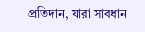প্রতিদান, যারা সাবধান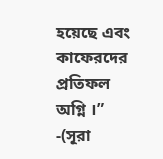হয়েছে এবং কাফেরদের প্রতিফল অগ্নি ।” -(সূরা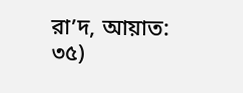রা’দ, আয়াত: ৩৫)